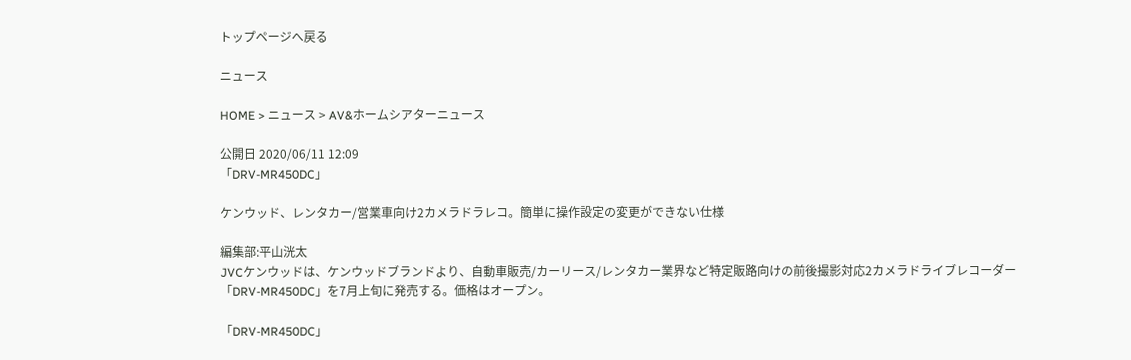トップページへ戻る

ニュース

HOME > ニュース > AV&ホームシアターニュース

公開日 2020/06/11 12:09
「DRV-MR450DC」

ケンウッド、レンタカー/営業車向け2カメラドラレコ。簡単に操作設定の変更ができない仕様

編集部:平山洸太
JVCケンウッドは、ケンウッドブランドより、自動車販売/カーリース/レンタカー業界など特定販路向けの前後撮影対応2カメラドライブレコーダー「DRV-MR450DC」を7月上旬に発売する。価格はオープン。

「DRV-MR450DC」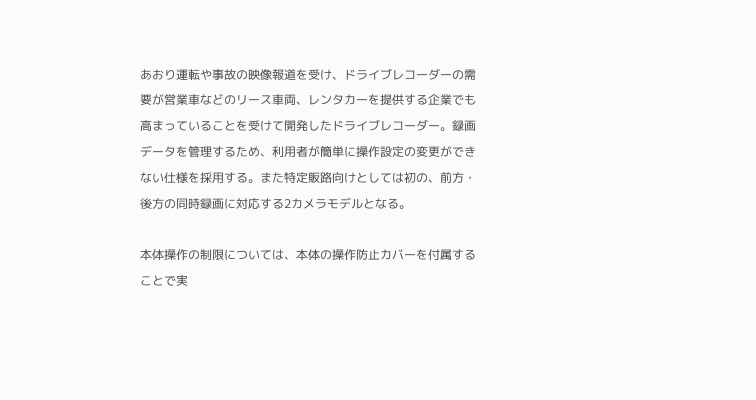あおり運転や事故の映像報道を受け、ドライブレコーダーの需要が営業車などのリース車両、レンタカーを提供する企業でも高まっていることを受けて開発したドライブレコーダー。録画データを管理するため、利用者が簡単に操作設定の変更ができない仕様を採用する。また特定販路向けとしては初の、前方・後方の同時録画に対応する2カメラモデルとなる。

本体操作の制限については、本体の操作防止カバーを付属することで実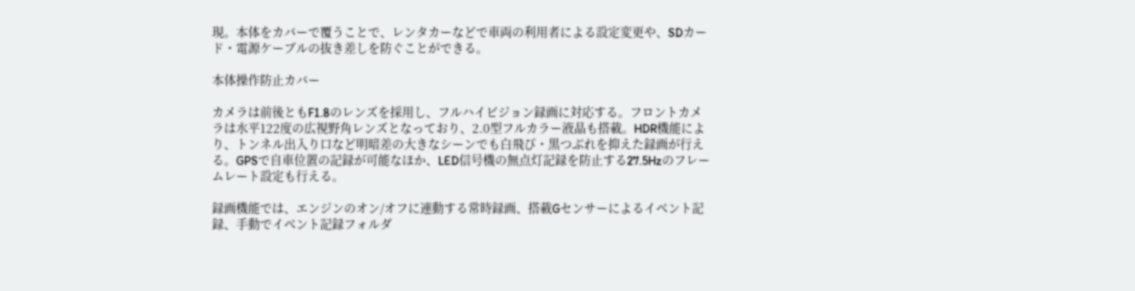現。本体をカバーで覆うことで、レンタカーなどで車両の利用者による設定変更や、SDカード・電源ケーブルの抜き差しを防ぐことができる。

本体操作防止カバー

カメラは前後ともF1.8のレンズを採用し、フルハイビジョン録画に対応する。フロントカメラは水平122度の広視野角レンズとなっており、2.0型フルカラー液晶も搭載。HDR機能により、トンネル出入り口など明暗差の大きなシーンでも白飛び・黒つぶれを抑えた録画が行える。GPSで自車位置の記録が可能なほか、LED信号機の無点灯記録を防止する27.5Hzのフレームレート設定も行える。

録画機能では、エンジンのオン/オフに連動する常時録画、搭載Gセンサーによるイベント記録、手動でイベント記録フォルダ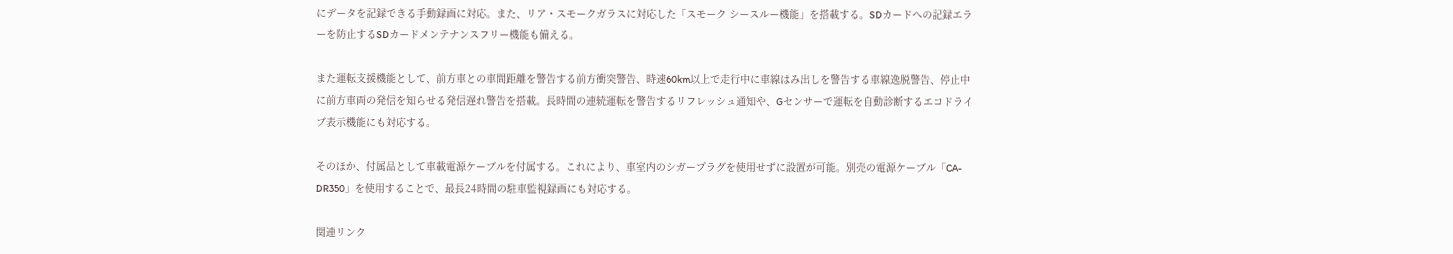にデータを記録できる手動録画に対応。また、リア・スモークガラスに対応した「スモーク シースルー機能」を搭載する。SDカードへの記録エラーを防止するSDカードメンテナンスフリー機能も備える。

また運転支援機能として、前方車との車間距離を警告する前方衝突警告、時速60km以上で走行中に車線はみ出しを警告する車線逸脱警告、停止中に前方車両の発信を知らせる発信遅れ警告を搭載。長時間の連続運転を警告するリフレッシュ通知や、Gセンサーで運転を自動診断するエコドライブ表示機能にも対応する。

そのほか、付属品として車載電源ケーブルを付属する。これにより、車室内のシガープラグを使用せずに設置が可能。別売の電源ケーブル「CA-DR350」を使用することで、最長24時間の駐車監視録画にも対応する。

関連リンク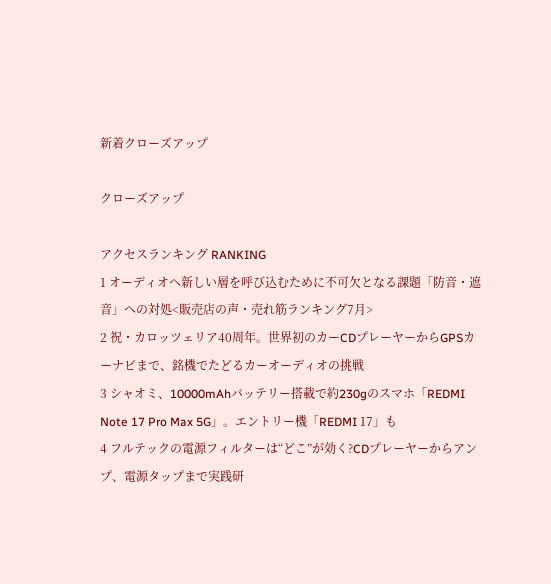新着クローズアップ

クローズアップ

アクセスランキング RANKING
1 オーディオへ新しい層を呼び込むために不可欠となる課題「防音・遮音」への対処<販売店の声・売れ筋ランキング7月>
2 祝・カロッツェリア40周年。世界初のカーCDプレーヤーからGPSカーナビまで、銘機でたどるカーオーディオの挑戦
3 シャオミ、10000mAhバッテリー搭載で約230gのスマホ「REDMI Note 17 Pro Max 5G」。エントリー機「REDMI 17」も
4 フルテックの電源フィルターは“どこ”が効く?CDプレーヤーからアンプ、電源タップまで実践研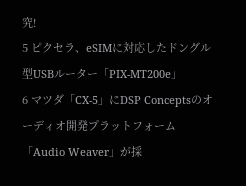究!
5 ピクセラ、eSIMに対応したドングル型USBルーター「PIX-MT200e」
6 マツダ「CX-5」にDSP Conceptsのオーディオ開発プラットフォーム「Audio Weaver」が採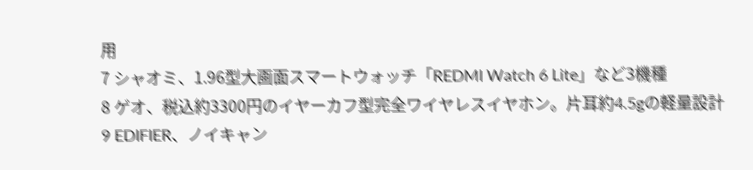用
7 シャオミ、1.96型大画面スマートウォッチ「REDMI Watch 6 Lite」など3機種
8 ゲオ、税込約3300円のイヤーカフ型完全ワイヤレスイヤホン。片耳約4.5gの軽量設計
9 EDIFIER、ノイキャン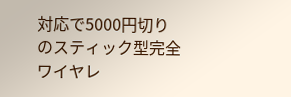対応で5000円切りのスティック型完全ワイヤレ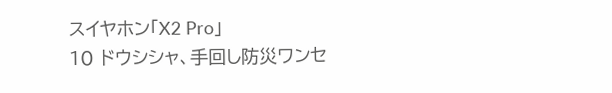スイヤホン「X2 Pro」
10 ドウシシャ、手回し防災ワンセ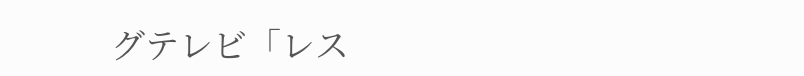グテレビ「レス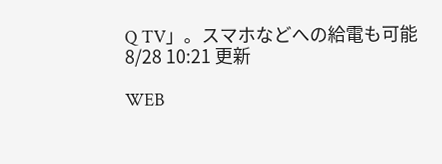Q TV」。スマホなどへの給電も可能
8/28 10:21 更新

WEB